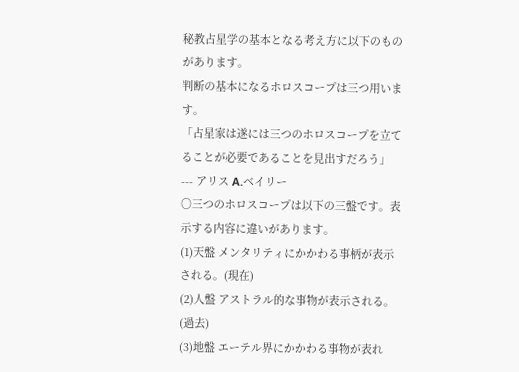秘教占星学の基本となる考え方に以下のものがあります。
判断の基本になるホロスコープは三つ用います。
「占星家は遂には三つのホロスコープを立てることが必要であることを見出すだろう」
--- アリス A.ベイリー
○三つのホロスコープは以下の三盤です。表示する内容に違いがあります。
(1)天盤 メンタリティにかかわる事柄が表示される。(現在)
(2)人盤 アストラル的な事物が表示される。 (過去)
(3)地盤 エーテル界にかかわる事物が表れ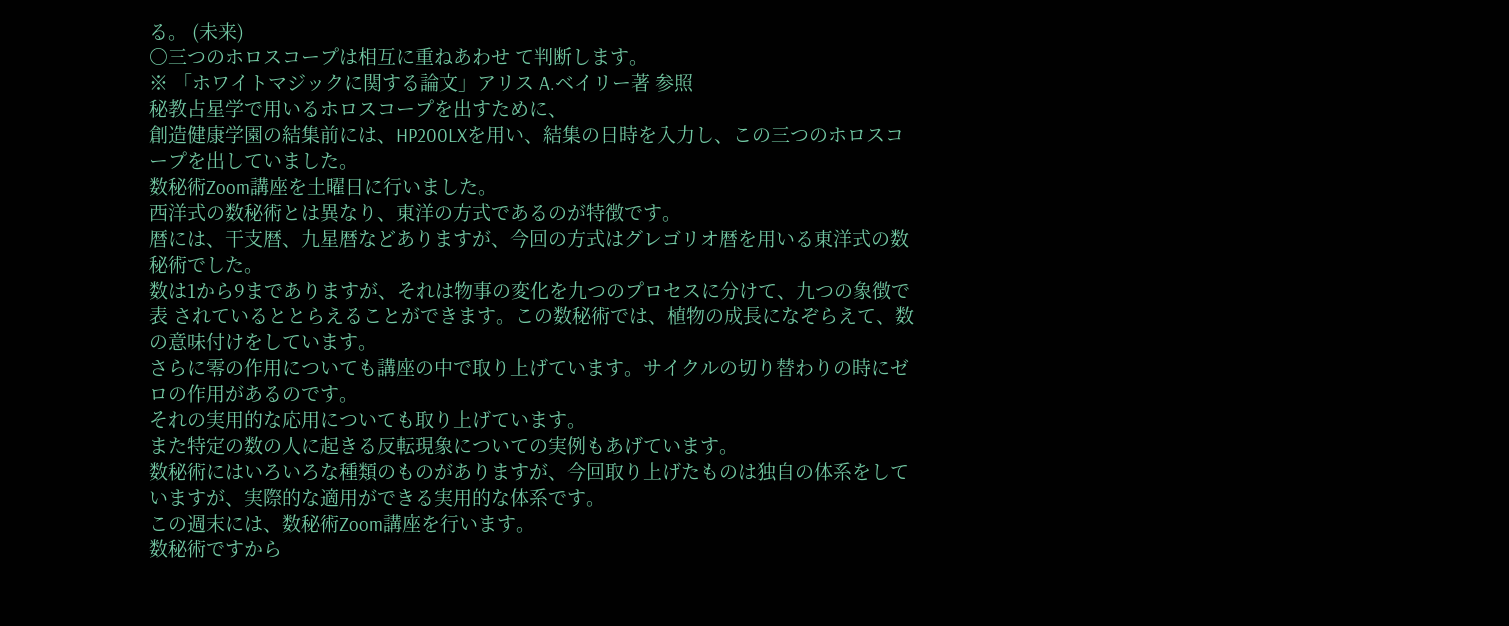る。 (未来)
○三つのホロスコープは相互に重ねあわせ て判断します。
※ 「ホワイトマジックに関する論文」アリス A.ベイリー著 参照
秘教占星学で用いるホロスコープを出すために、
創造健康学園の結集前には、HP200LXを用い、結集の日時を入力し、この三つのホロスコープを出していました。
数秘術Zoom講座を土曜日に行いました。
西洋式の数秘術とは異なり、東洋の方式であるのが特徴です。
暦には、干支暦、九星暦などありますが、今回の方式はグレゴリオ暦を用いる東洋式の数秘術でした。
数は1から9までありますが、それは物事の変化を九つのプロセスに分けて、九つの象徴で表 されているととらえることができます。この数秘術では、植物の成長になぞらえて、数の意味付けをしています。
さらに零の作用についても講座の中で取り上げています。サイクルの切り替わりの時にゼロの作用があるのです。
それの実用的な応用についても取り上げています。
また特定の数の人に起きる反転現象についての実例もあげています。
数秘術にはいろいろな種類のものがありますが、今回取り上げたものは独自の体系をしていますが、実際的な適用ができる実用的な体系です。
この週末には、数秘術Zoom講座を行います。
数秘術ですから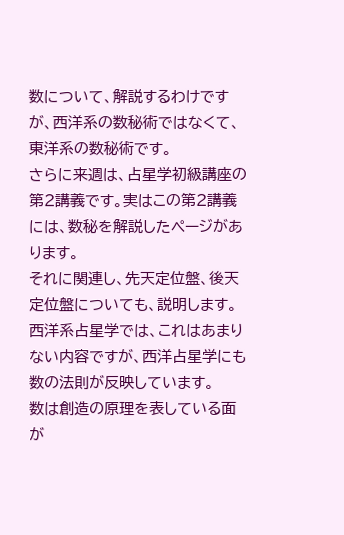数について、解説するわけですが、西洋系の数秘術ではなくて、東洋系の数秘術です。
さらに来週は、占星学初級講座の第2講義です。実はこの第2講義には、数秘を解説したページがあります。
それに関連し、先天定位盤、後天定位盤についても、説明します。西洋系占星学では、これはあまりない内容ですが、西洋占星学にも数の法則が反映しています。
数は創造の原理を表している面が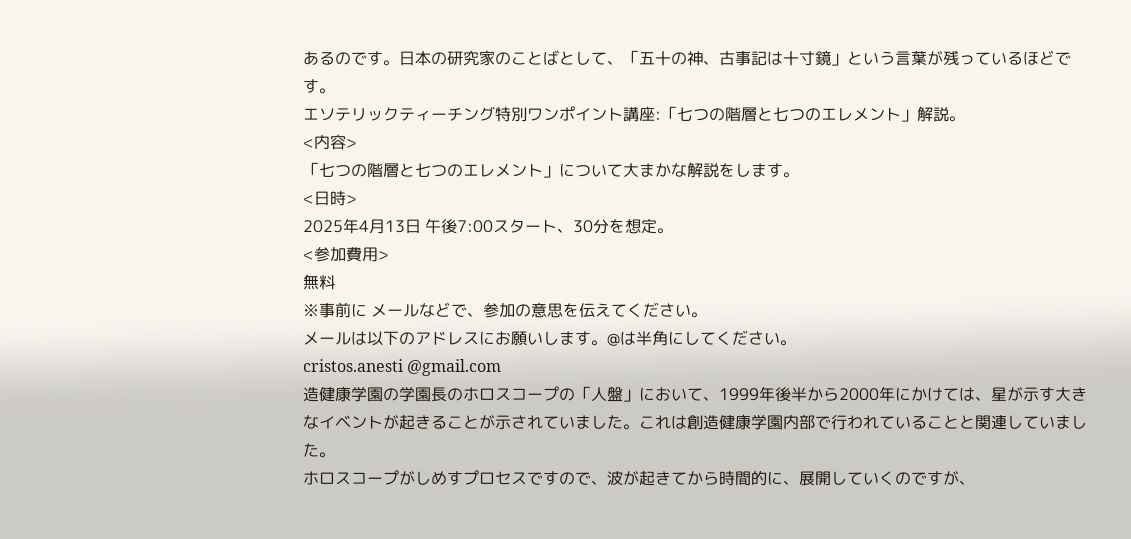あるのです。日本の研究家のことばとして、「五十の神、古事記は十寸鏡」という言葉が残っているほどです。
エソテリックティーチング特別ワンポイント講座:「七つの階層と七つのエレメント」解説。
<内容>
「七つの階層と七つのエレメント」について大まかな解説をします。
<日時>
2025年4月13日 午後7:00スタート、30分を想定。
<参加費用>
無料
※事前に メールなどで、参加の意思を伝えてください。
メールは以下のアドレスにお願いします。@は半角にしてください。
cristos.anesti @gmail.com
造健康学園の学園長のホロスコープの「人盤」において、1999年後半から2000年にかけては、星が示す大きなイベントが起きることが示されていました。これは創造健康学園内部で行われていることと関連していました。
ホロスコープがしめすプロセスですので、波が起きてから時間的に、展開していくのですが、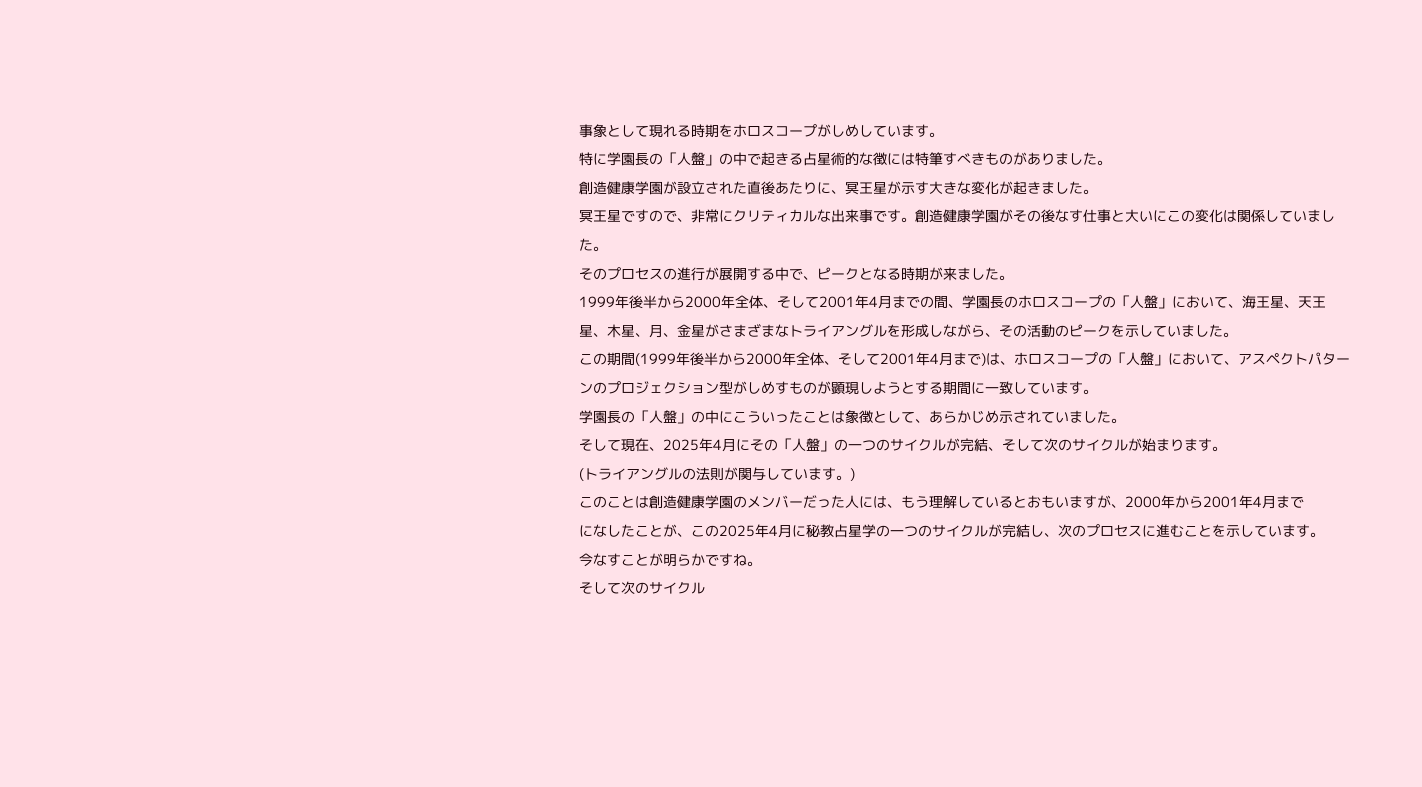事象として現れる時期をホロスコープがしめしています。
特に学園長の「人盤」の中で起きる占星術的な徴には特筆すべきものがありました。
創造健康学園が設立された直後あたりに、冥王星が示す大きな変化が起きました。
冥王星ですので、非常にクリティカルな出来事です。創造健康学園がその後なす仕事と大いにこの変化は関係していました。
そのプロセスの進行が展開する中で、ピークとなる時期が来ました。
1999年後半から2000年全体、そして2001年4月までの間、学園長のホロスコープの「人盤」において、海王星、天王星、木星、月、金星がさまざまなトライアングルを形成しながら、その活動のピークを示していました。
この期間(1999年後半から2000年全体、そして2001年4月まで)は、ホロスコープの「人盤」において、アスペクトパターンのプロジェクション型がしめすものが顕現しようとする期間に一致しています。
学園長の「人盤」の中にこういったことは象徴として、あらかじめ示されていました。
そして現在、2025年4月にその「人盤」の一つのサイクルが完結、そして次のサイクルが始まります。
(トライアングルの法則が関与しています。)
このことは創造健康学園のメンバーだった人には、もう理解しているとおもいますが、2000年から2001年4月まで
になしたことが、この2025年4月に秘教占星学の一つのサイクルが完結し、次のプロセスに進むことを示しています。
今なすことが明らかですね。
そして次のサイクル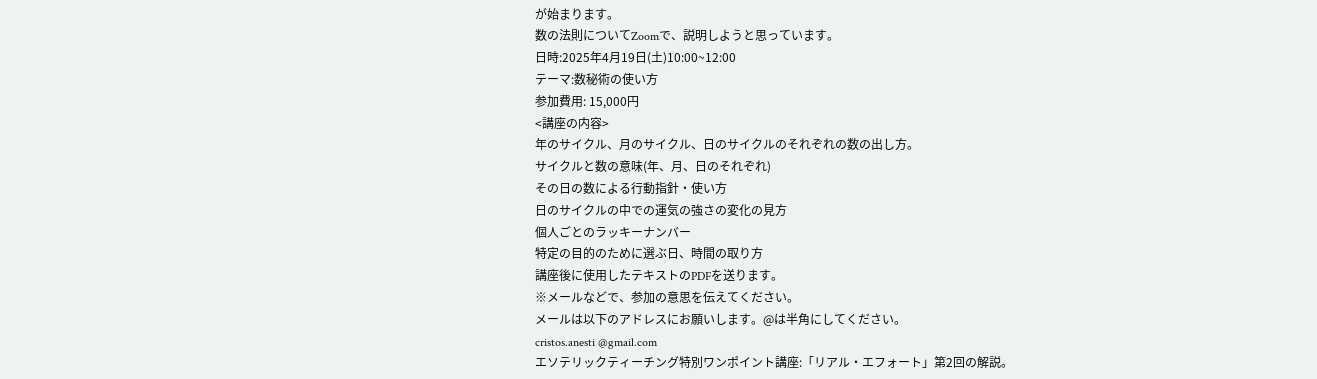が始まります。
数の法則についてZoomで、説明しようと思っています。
日時:2025年4月19日(土)10:00~12:00
テーマ:数秘術の使い方
参加費用: 15,000円
<講座の内容>
年のサイクル、月のサイクル、日のサイクルのそれぞれの数の出し方。
サイクルと数の意味(年、月、日のそれぞれ)
その日の数による行動指針・使い方
日のサイクルの中での運気の強さの変化の見方
個人ごとのラッキーナンバー
特定の目的のために選ぶ日、時間の取り方
講座後に使用したテキストのPDFを送ります。
※メールなどで、参加の意思を伝えてください。
メールは以下のアドレスにお願いします。@は半角にしてください。
cristos.anesti @gmail.com
エソテリックティーチング特別ワンポイント講座:「リアル・エフォート」第2回の解説。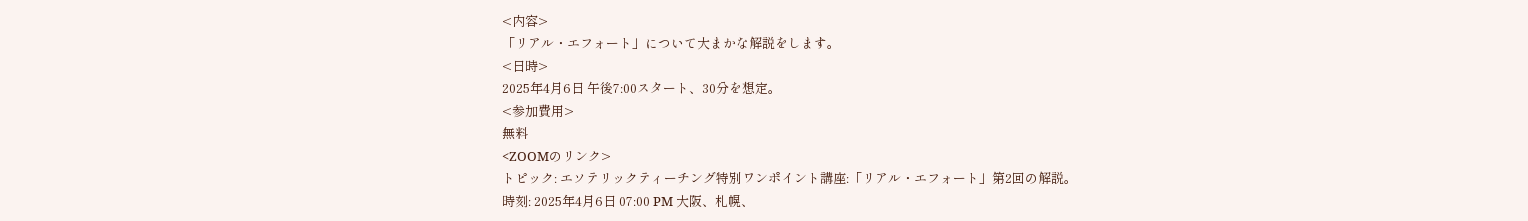<内容>
「リアル・エフォート」について大まかな解説をします。
<日時>
2025年4月6日 午後7:00スタート、30分を想定。
<参加費用>
無料
<ZOOMのリンク>
トピック: エソテリックティーチング特別ワンポイント講座:「リアル・エフォート」第2回の解説。
時刻: 2025年4月6日 07:00 PM 大阪、札幌、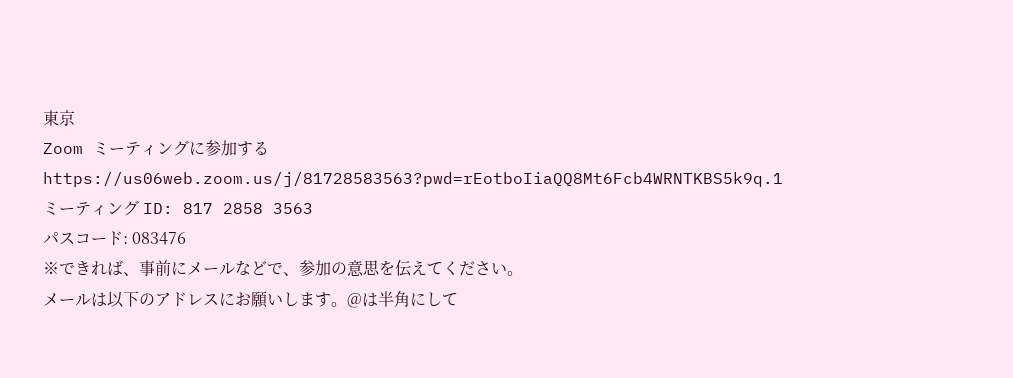東京
Zoom ミーティングに参加する
https://us06web.zoom.us/j/81728583563?pwd=rEotboIiaQQ8Mt6Fcb4WRNTKBS5k9q.1
ミーティング ID: 817 2858 3563
パスコード: 083476
※できれば、事前にメールなどで、参加の意思を伝えてください。
メールは以下のアドレスにお願いします。@は半角にして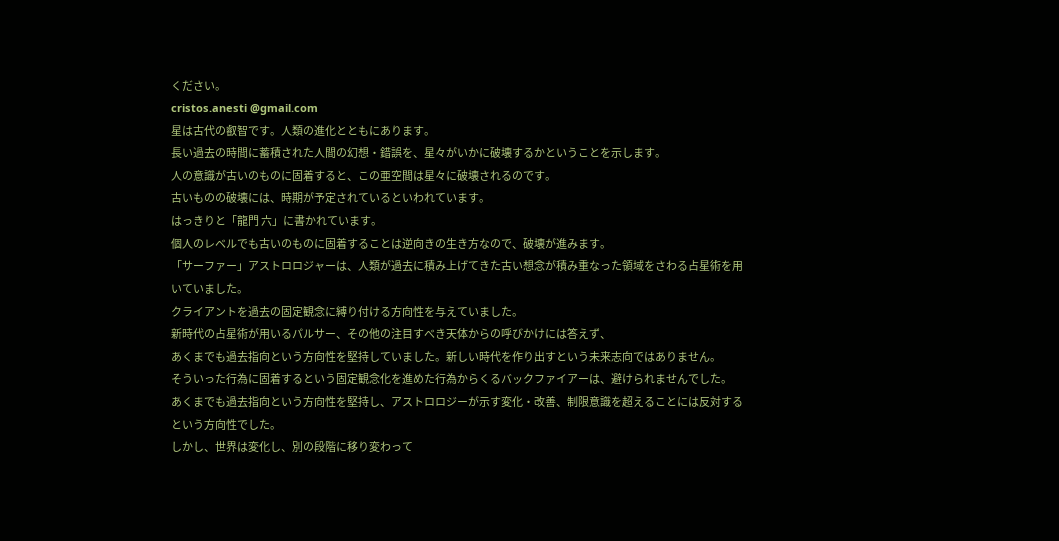ください。
cristos.anesti @gmail.com
星は古代の叡智です。人類の進化とともにあります。
長い過去の時間に蓄積された人間の幻想・錯誤を、星々がいかに破壊するかということを示します。
人の意識が古いのものに固着すると、この亜空間は星々に破壊されるのです。
古いものの破壊には、時期が予定されているといわれています。
はっきりと「龍門 六」に書かれています。
個人のレベルでも古いのものに固着することは逆向きの生き方なので、破壊が進みます。
「サーファー」アストロロジャーは、人類が過去に積み上げてきた古い想念が積み重なった領域をさわる占星術を用いていました。
クライアントを過去の固定観念に縛り付ける方向性を与えていました。
新時代の占星術が用いるパルサー、その他の注目すべき天体からの呼びかけには答えず、
あくまでも過去指向という方向性を堅持していました。新しい時代を作り出すという未来志向ではありません。
そういった行為に固着するという固定観念化を進めた行為からくるバックファイアーは、避けられませんでした。
あくまでも過去指向という方向性を堅持し、アストロロジーが示す変化・改善、制限意識を超えることには反対するという方向性でした。
しかし、世界は変化し、別の段階に移り変わって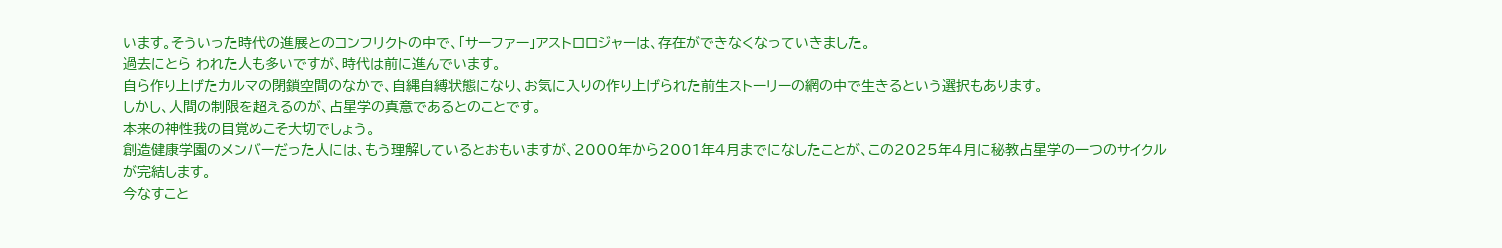います。そういった時代の進展とのコンフリクトの中で、「サーファー」アストロロジャーは、存在ができなくなっていきました。
過去にとら われた人も多いですが、時代は前に進んでいます。
自ら作り上げたカルマの閉鎖空間のなかで、自縄自縛状態になり、お気に入りの作り上げられた前生ストーリーの網の中で生きるという選択もあります。
しかし、人間の制限を超えるのが、占星学の真意であるとのことです。
本来の神性我の目覚めこそ大切でしょう。
創造健康学園のメンバーだった人には、もう理解しているとおもいますが、2000年から2001年4月までになしたことが、この2025年4月に秘教占星学の一つのサイクルが完結します。
今なすこと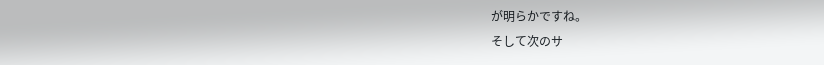が明らかですね。
そして次のサ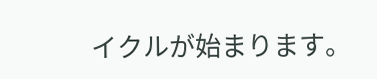イクルが始まります。